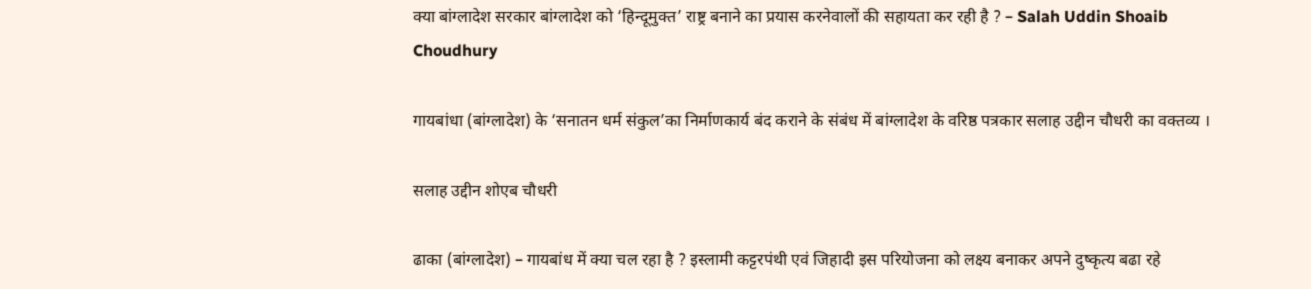क्या बांग्लादेश सरकार बांग्लादेश को ‘हिन्दूमुक्त’ राष्ट्र बनाने का प्रयास करनेवालों की सहायता कर रही है ? – Salah Uddin Shoaib Choudhury

गायबांधा (बांग्लादेश) के ‘सनातन धर्म संकुल’का निर्माणकार्य बंद कराने के संबंध में बांग्लादेश के वरिष्ठ पत्रकार सलाह उद्दीन चौधरी का वक्तव्य ।

सलाह उद्दीन शोएब चौधरी

ढाका (बांग्लादेश) – गायबांध में क्या चल रहा है ? इस्लामी कट्टरपंथी एवं जिहादी इस परियोजना को लक्ष्य बनाकर अपने दुष्कृत्य बढा रहे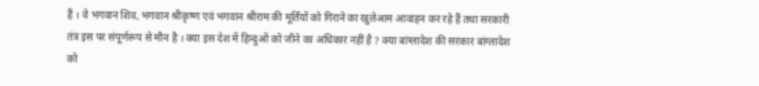हैं । वे भगवान शिव, भगवान श्रीकृष्ण एवं भगवान श्रीराम की मूर्तियों को गिराने का खुलेआम आवाहन कर रहे हैं तथा सरकारी तंत्र इस पर संपूर्णरूप से मौन है । क्या इस देश में हिन्दुओं को जीने का अधिकार नहीं है ? क्या बांग्लादेश की सरकार बांग्लादेश को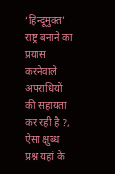‘हिन्दूमुक्त’ राष्ट्र बनाने का प्रयास करनेवाले अपराधियों की सहायता कर रही है ?, ऐसा क्षुब्ध प्रश्न यहां के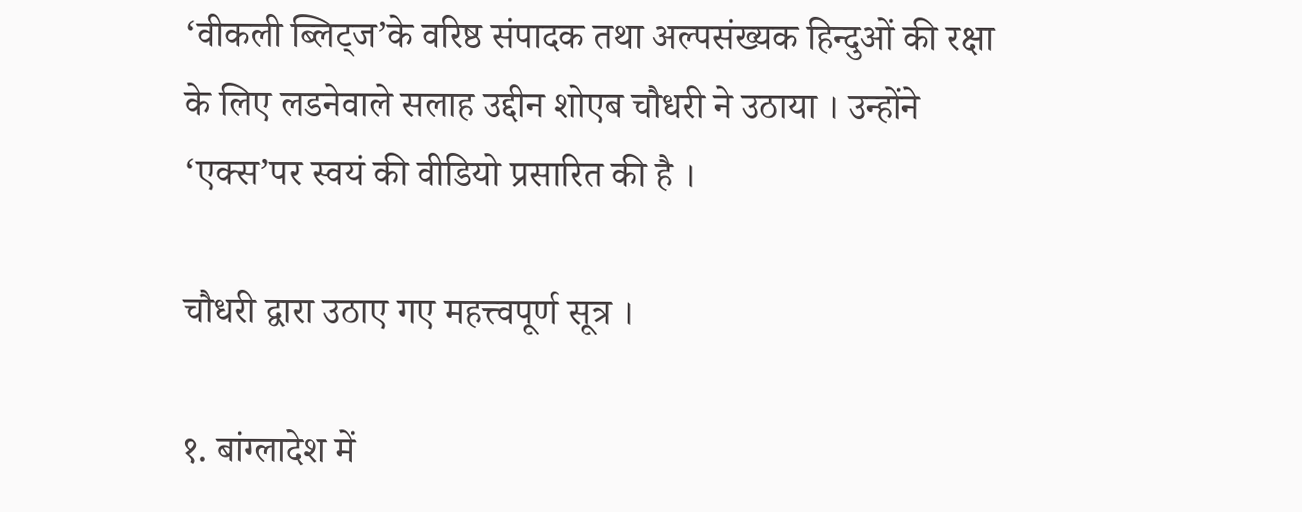‘वीकली ब्लिट्ज’के वरिष्ठ संपादक तथा अल्पसंख्यक हिन्दुओं की रक्षा के लिए लडनेवाले सलाह उद्दीन शोएब चौधरी ने उठाया । उन्होंने ‘एक्स’पर स्वयं की वीडियो प्रसारित की है ।

चौधरी द्वारा उठाए गए महत्त्वपूर्ण सूत्र ।

१. बांग्लादेश में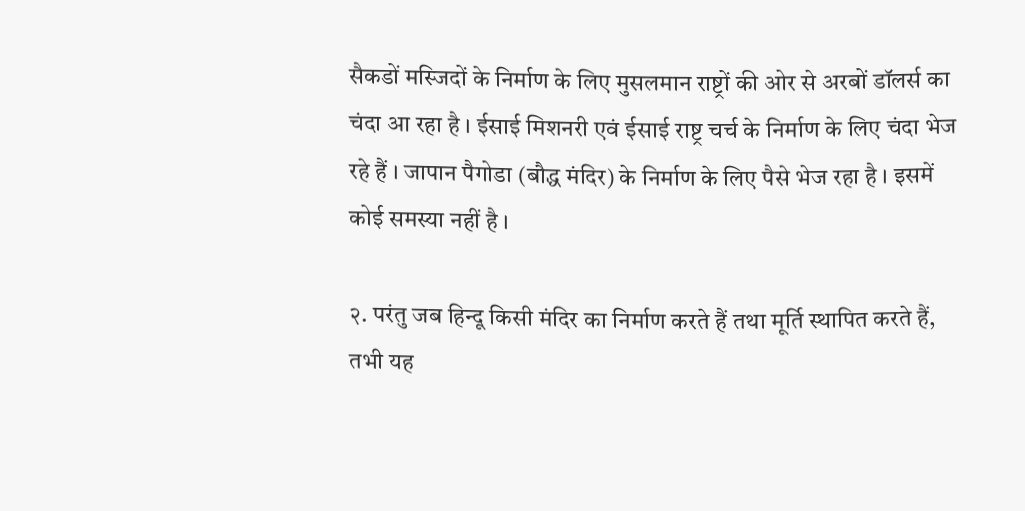सैकडों मस्जिदों के निर्माण के लिए मुसलमान राष्ट्रों की ओर से अरबों डॉलर्स का चंदा आ रहा है । ईसाई मिशनरी एवं ईसाई राष्ट्र चर्च के निर्माण के लिए चंदा भेज रहे हैं । जापान पैगोडा (बौद्ध मंदिर) के निर्माण के लिए पैसे भेज रहा है । इसमें कोई समस्या नहीं है ।

२. परंतु जब हिन्दू किसी मंदिर का निर्माण करते हैं तथा मूर्ति स्थापित करते हैं, तभी यह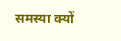समस्या क्यों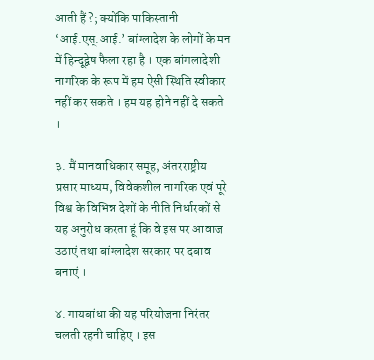आती हैं ?; क्योंकि पाकिस्तानी ‘आई.एस्.आई.’ बांग्लादेश के लोगों के मन में हिन्दूद्वेष फैला रहा है । एक बांगलादेशी नागरिक के रूप में हम ऐसी स्थिति स्वीकार नहीं कर सकते । हम यह होने नहीं दे सकते ।

३. मैं मानवाधिकार समूह, अंतरराष्ट्रीय प्रसार माध्यम, विवेकशील नागरिक एवं पूरे विश्व के विभिन्न देशों के नीति निर्धारकों से यह अनुरोध करता हूं कि वे इस पर आवाज उठाएं तथा बांग्लादेश सरकार पर दबाव बनाएं ।

४. गायबांधा की यह परियोजना निरंतर चलती रहनी चाहिए । इस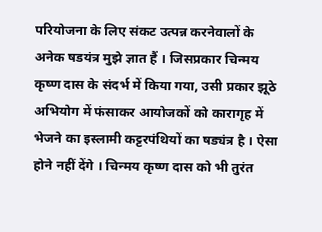परियोजना के लिए संकट उत्पन्न करनेवालों के अनेक षडयंत्र मुझे ज्ञात हैं । जिसप्रकार चिन्मय कृष्ण दास के संदर्भ में किया गया, उसी प्रकार झूठे अभियोग में फंसाकर आयोजकों को कारागृह में भेजने का इस्लामी कट्टरपंथियों का षड्यंत्र है । ऐसा होने नहीं देंगे । चिन्मय कृष्ण दास को भी तुरंत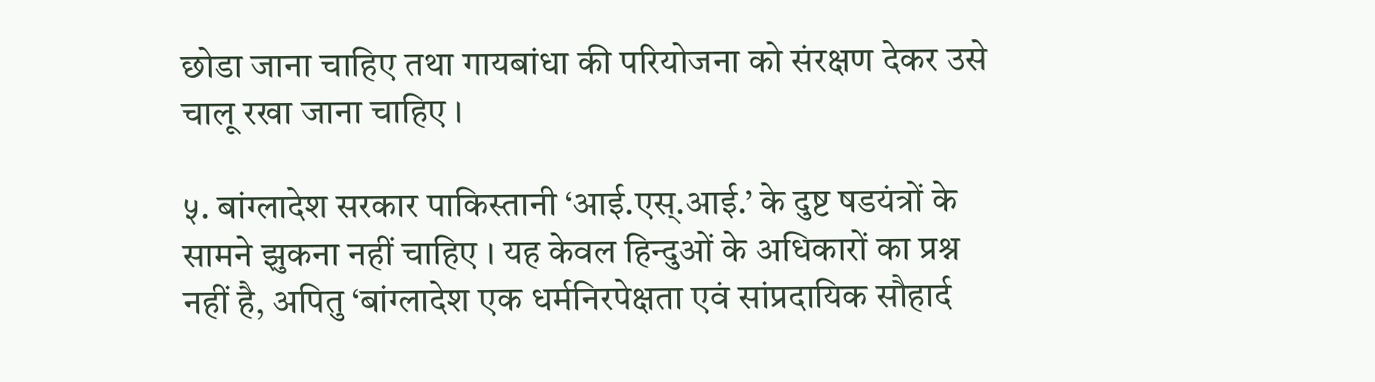छोडा जाना चाहिए तथा गायबांधा की परियोजना को संरक्षण देकर उसे चालू रखा जाना चाहिए ।

५. बांग्लादेश सरकार पाकिस्तानी ‘आई.एस्.आई.’ के दुष्ट षडयंत्रों के सामने झुकना नहीं चाहिए । यह केवल हिन्दुओं के अधिकारों का प्रश्न नहीं है, अपितु ‘बांग्लादेश एक धर्मनिरपेक्षता एवं सांप्रदायिक सौहार्द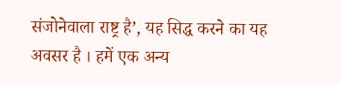संजोनेवाला राष्ट्र है’, यह सिद्ध करने का यह अवसर है । हमें एक अन्य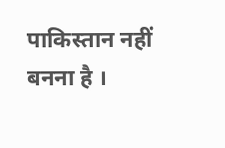पाकिस्तान नहीं बनना है ।